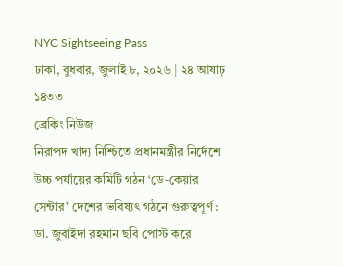NYC Sightseeing Pass
ঢাকা, বুধবার, জুলাই ৮, ২০২৬ | ২৪ আষাঢ় ১৪৩৩
ব্রেকিং নিউজ
নিরাপদ খাদ্য নিশ্চিতে প্রধানমন্ত্রীর নির্দেশে উচ্চ পর্যায়ের কমিটি গঠন ‘ডে-কেয়ার সেন্টার’ দেশের ভবিষ্যৎ গঠনে গুরুত্বপূর্ণ : ডা. জুবাইদা রহমান ছবি পোস্ট করে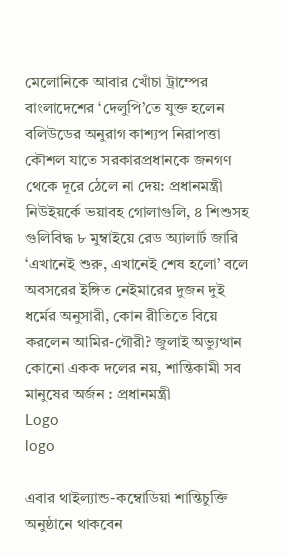মেলোনিকে আবার খোঁচা ট্রাম্পের বাংলাদেশের ‘দেলুপি’তে যুক্ত হলেন বলিউডের অনুরাগ কাশ্যপ নিরাপত্তা কৌশল যাতে সরকারপ্রধানকে জনগণ থেকে দূরে ঠেলে না দেয়: প্রধানমন্ত্রী নিউইয়র্কে ভয়াবহ গোলাগুলি, ৪ শিশুসহ গুলিবিদ্ধ ৮ মুম্বাইয়ে রেড অ্যালার্ট জারি ‘এখানেই শুরু, এখানেই শেষ হলো’ বলে অবসরের ইঙ্গিত নেইমারের দুজন দুই ধর্মের অনুসারী, কোন রীতিতে বিয়ে করলেন আমির-গৌরী? জুলাই অভ্যুত্থান কোনো একক দলের নয়, শান্তিকামী সব মানুষের অর্জন : প্রধানমন্ত্রী
Logo
logo

এবার থাইল্যান্ড-কম্বোডিয়া শান্তিচুক্তি অনুষ্ঠানে থাকবেন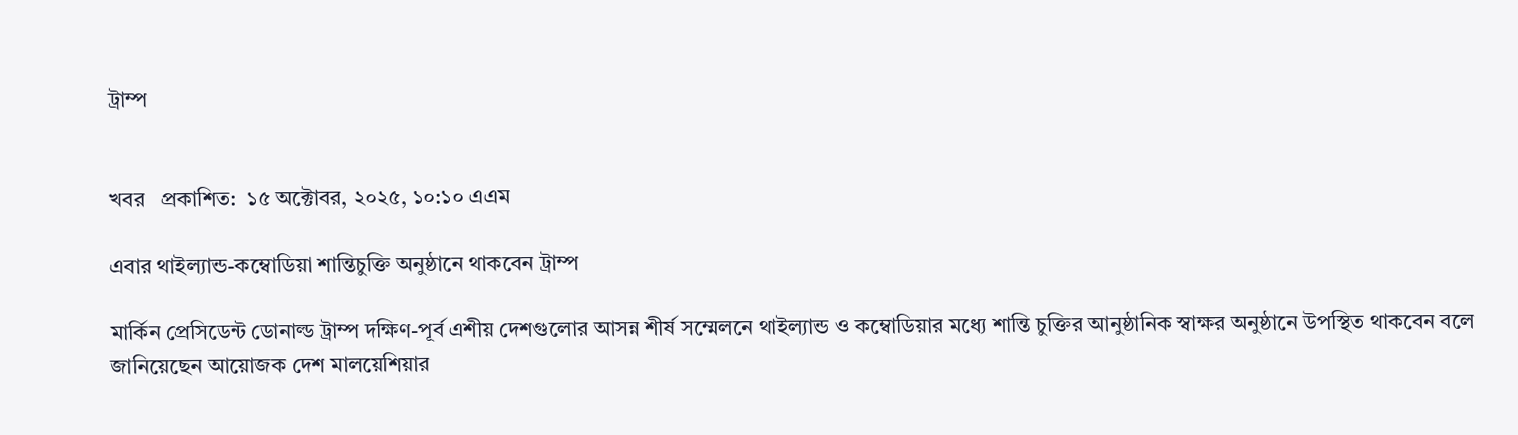ট্রাম্প


খবর   প্রকাশিত:  ১৫ অক্টোবর, ২০২৫, ১০:১০ এএম

এবার থাইল্যান্ড-কম্বোডিয়া শান্তিচুক্তি অনুষ্ঠানে থাকবেন ট্রাম্প

মার্কিন প্রেসিডেন্ট ডোনাল্ড ট্রাম্প দক্ষিণ-পূর্ব এশীয় দেশগুলোর আসন্ন শীর্ষ সম্মেলনে থাইল্যান্ড ও কম্বোডিয়ার মধ্যে শান্তি চুক্তির আনুষ্ঠানিক স্বাক্ষর অনুষ্ঠানে উপস্থিত থাকবেন বলে জানিয়েছেন আয়োজক দেশ মালয়েশিয়ার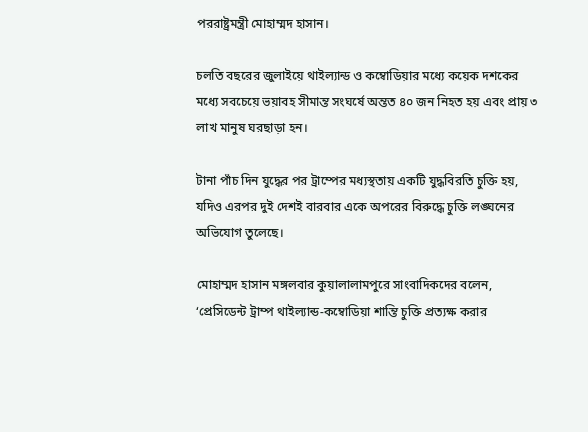পররাষ্ট্রমন্ত্রী মোহাম্মদ হাসান।

চলতি বছরের জুলাইয়ে থাইল্যান্ড ও কম্বোডিয়ার মধ্যে কয়েক দশকের মধ্যে সবচেয়ে ভয়াবহ সীমান্ত সংঘর্ষে অন্তত ৪০ জন নিহত হয় এবং প্রায় ৩ লাখ মানুষ ঘরছাড়া হন।

টানা পাঁচ দিন যুদ্ধের পর ট্রাম্পের মধ্যস্থতায় একটি যুদ্ধবিরতি চুক্তি হয়, যদিও এরপর দুই দেশই বারবার একে অপরের বিরুদ্ধে চুক্তি লঙ্ঘনের অভিযোগ তুলেছে।

মোহাম্মদ হাসান মঙ্গলবার কুয়ালালামপুরে সাংবাদিকদের বলেন, ‘প্রেসিডেন্ট ট্রাম্প থাইল্যান্ড-কম্বোডিয়া শান্তি চুক্তি প্রত্যক্ষ করার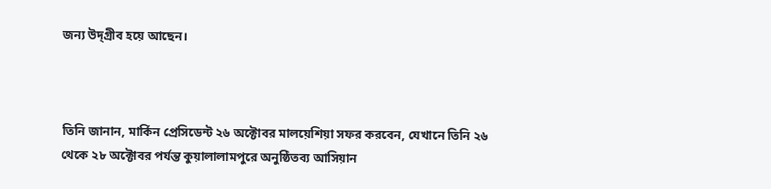জন্য উদ্‌গ্রীব হয়ে আছেন।



তিনি জানান, মার্কিন প্রেসিডেন্ট ২৬ অক্টোবর মালয়েশিয়া সফর করবেন, যেখানে তিনি ২৬ থেকে ২৮ অক্টোবর পর্যন্ত কুয়ালালামপুরে অনুষ্ঠিতব্য আসিয়ান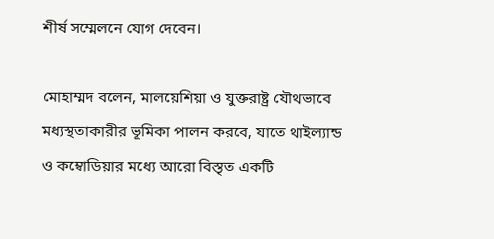শীর্ষ সম্মেলনে যোগ দেবেন।

মোহাম্মদ বলেন, মালয়েশিয়া ও যুক্তরাষ্ট্র যৌথভাবে মধ্যস্থতাকারীর ভূমিকা পালন করবে, যাতে থাইল্যান্ড ও কম্বোডিয়ার মধ্যে আরো বিস্তৃত একটি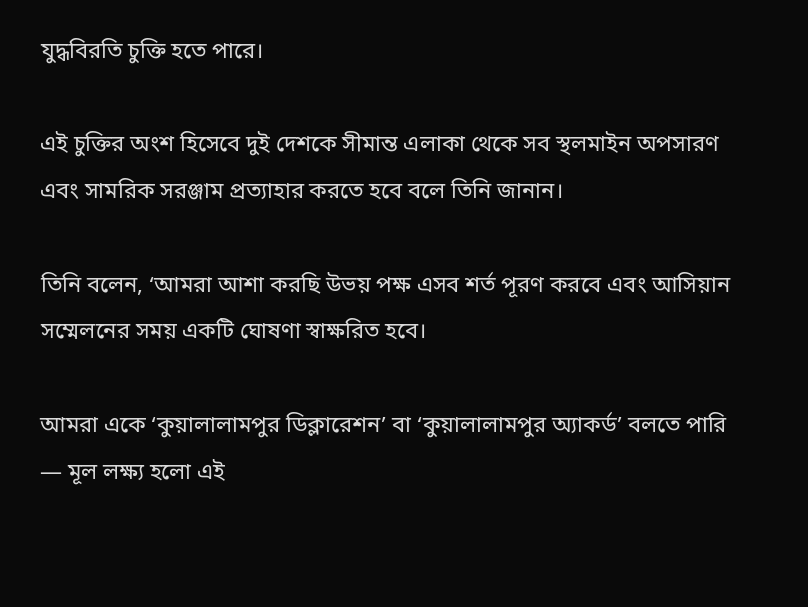যুদ্ধবিরতি চুক্তি হতে পারে।

এই চুক্তির অংশ হিসেবে দুই দেশকে সীমান্ত এলাকা থেকে সব স্থলমাইন অপসারণ এবং সামরিক সরঞ্জাম প্রত্যাহার করতে হবে বলে তিনি জানান।

তিনি বলেন, ‘আমরা আশা করছি উভয় পক্ষ এসব শর্ত পূরণ করবে এবং আসিয়ান সম্মেলনের সময় একটি ঘোষণা স্বাক্ষরিত হবে।

আমরা একে ‘কুয়ালালামপুর ডিক্লারেশন’ বা ‘কুয়ালালামপুর অ্যাকর্ড’ বলতে পারি — মূল লক্ষ্য হলো এই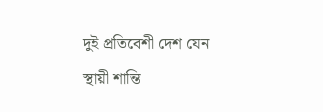দুই প্রতিবেশী দেশ যেন স্থায়ী শান্তি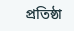প্রতিষ্ঠা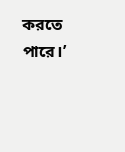করতে পারে।’